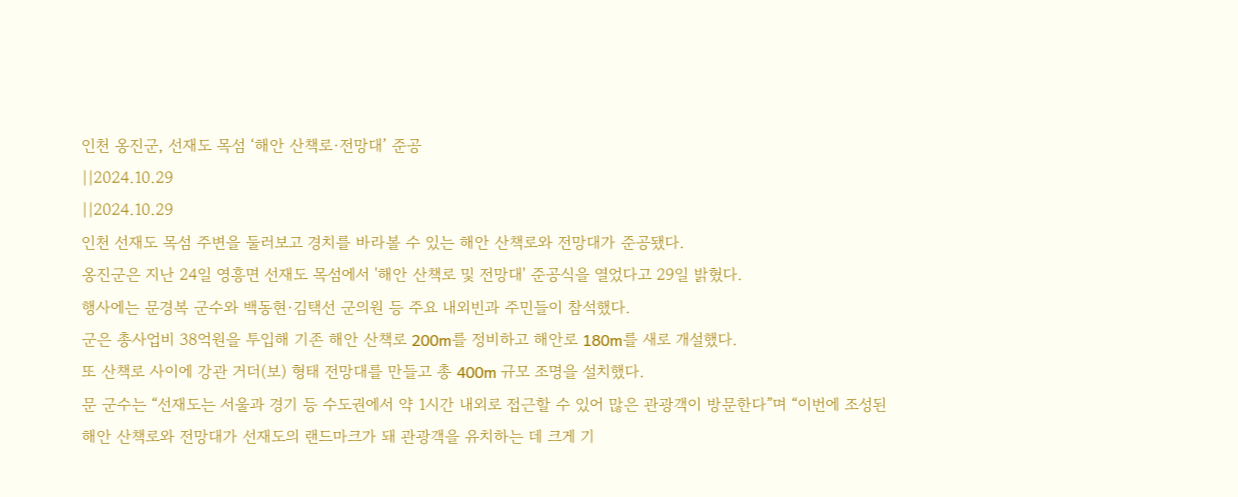인천 옹진군, 선재도 목섬 ‘해안 산책로·전망대’ 준공
||2024.10.29
||2024.10.29
인천 선재도 목섬 주변을 둘러보고 경치를 바라볼 수 있는 해안 산책로와 전망대가 준공됐다.
옹진군은 지난 24일 영흥면 선재도 목섬에서 '해안 산책로 및 전망대' 준공식을 열었다고 29일 밝혔다.
행사에는 문경복 군수와 백동현·김택선 군의원 등 주요 내외빈과 주민들이 참석했다.
군은 총사업비 38억원을 투입해 기존 해안 산책로 200m를 정비하고 해안로 180m를 새로 개설했다.
또 산책로 사이에 강관 거더(보) 형태 전망대를 만들고 총 400m 규모 조명을 설치했다.
문 군수는 “선재도는 서울과 경기 등 수도권에서 약 1시간 내외로 접근할 수 있어 많은 관광객이 방문한다”며 “이번에 조성된 해안 산책로와 전망대가 선재도의 랜드마크가 돼 관광객을 유치하는 데 크게 기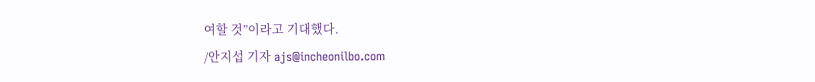여할 것”이라고 기대했다.
/안지섭 기자 ajs@incheonilbo.com